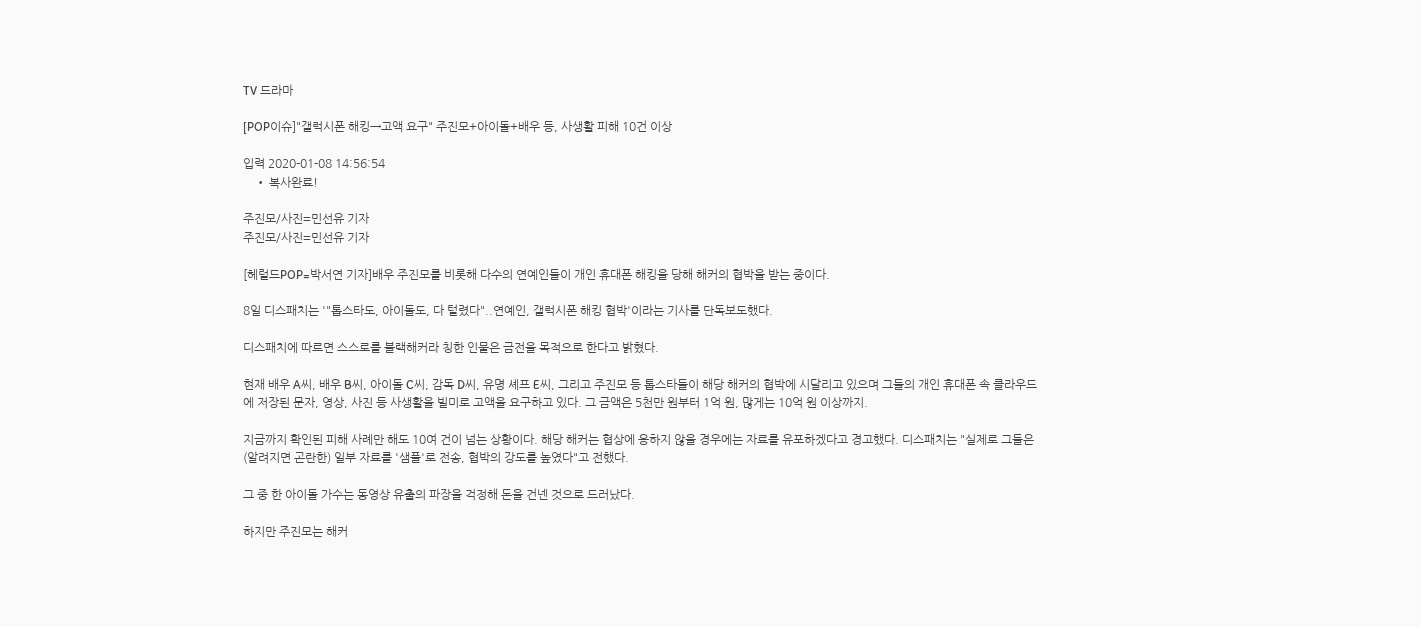TV 드라마

[POP이슈]"갤럭시폰 해킹→고액 요구" 주진모+아이돌+배우 등, 사생활 피해 10건 이상

입력 2020-01-08 14:56:54
    • 복사완료!

주진모/사진=민선유 기자
주진모/사진=민선유 기자

[헤럴드POP=박서연 기자]배우 주진모를 비롯해 다수의 연예인들이 개인 휴대폰 해킹을 당해 해커의 협박을 받는 중이다.

8일 디스패치는 '"톱스타도, 아이돌도, 다 털렸다"..연예인, 갤럭시폰 해킹 협박'이라는 기사를 단독보도했다.

디스패치에 따르면 스스로를 블랙해커라 칭한 인물은 금전을 목적으로 한다고 밝혔다.

현재 배우 A씨, 배우 B씨, 아이돌 C씨, 감독 D씨, 유명 셰프 E씨, 그리고 주진모 등 톱스타들이 해당 해커의 협박에 시달리고 있으며 그들의 개인 휴대폰 속 클라우드에 저장된 문자, 영상, 사진 등 사생활을 빌미로 고액을 요구하고 있다. 그 금액은 5천만 원부터 1억 원, 많게는 10억 원 이상까지.

지금까지 확인된 피해 사례만 해도 10여 건이 넘는 상황이다. 해당 해커는 협상에 응하지 않을 경우에는 자료를 유포하겠다고 경고했다. 디스패치는 "실제로 그들은 (알려지면 곤란한) 일부 자료를 '샘플'로 전송, 협박의 강도를 높였다"고 전했다.

그 중 한 아이돌 가수는 동영상 유출의 파장을 걱정해 돈을 건넨 것으로 드러났다.

하지만 주진모는 해커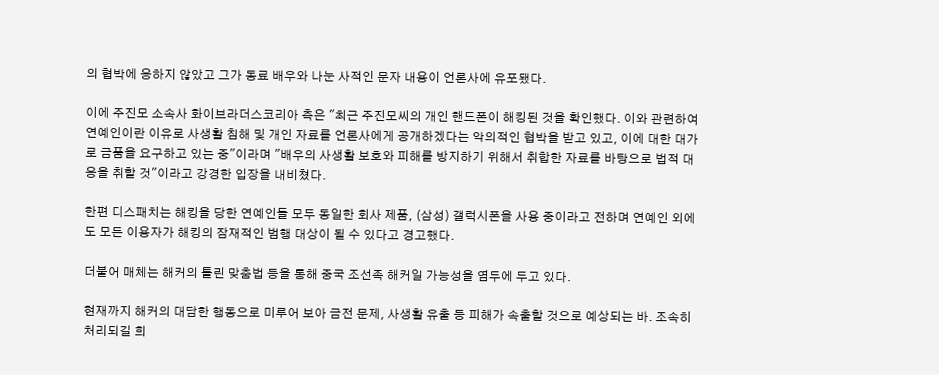의 협박에 응하지 않았고 그가 동료 배우와 나눈 사적인 문자 내용이 언론사에 유포됐다.

이에 주진모 소속사 화이브라더스코리아 측은 "최근 주진모씨의 개인 핸드폰이 해킹된 것을 확인했다. 이와 관련하여 연예인이란 이유로 사생활 침해 및 개인 자료를 언론사에게 공개하겠다는 악의적인 협박을 받고 있고, 이에 대한 대가로 금품을 요구하고 있는 중"이라며 "배우의 사생활 보호와 피해를 방지하기 위해서 취합한 자료를 바탕으로 법적 대응을 취할 것"이라고 강경한 입장을 내비쳤다.

한편 디스패치는 해킹을 당한 연예인들 모두 동일한 회사 제품, (삼성) 갤럭시폰을 사용 중이라고 전하며 연예인 외에도 모든 이용자가 해킹의 잠재적인 범행 대상이 될 수 있다고 경고했다.

더불어 매체는 해커의 틀린 맞춤법 등을 통해 중국 조선족 해커일 가능성을 염두에 두고 있다.

현재까지 해커의 대담한 행동으로 미루어 보아 금전 문제, 사생활 유출 등 피해가 속출할 것으로 예상되는 바. 조속히 처리되길 희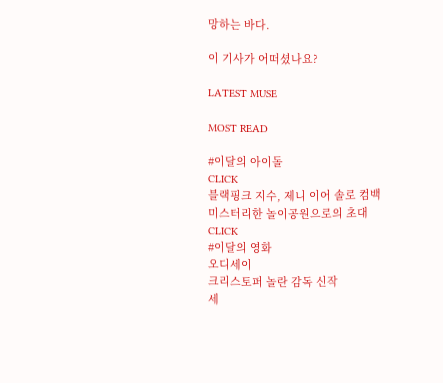망하는 바다.

이 기사가 어떠셨나요?

LATEST MUSE

MOST READ

#이달의 아이돌
CLICK
블랙핑크 지수, 제니 이어 솔로 컴백
미스터리한 놀이공원으로의 초대
CLICK
#이달의 영화
오디세이
크리스토퍼 놀란 감독 신작
세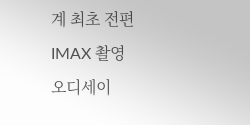계 최초 전편 IMAX 촬영
오디세이